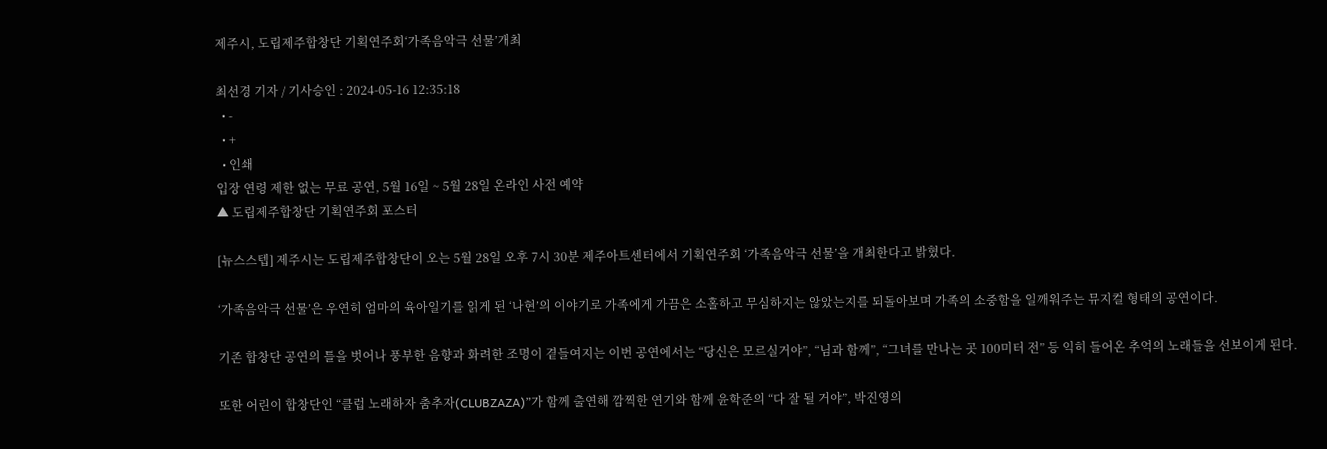제주시, 도립제주합창단 기획연주회‘가족음악극 선물’개최

최선경 기자 / 기사승인 : 2024-05-16 12:35:18
  • -
  • +
  • 인쇄
입장 연령 제한 없는 무료 공연, 5월 16일 ~ 5월 28일 온라인 사전 예약
▲ 도립제주합창단 기획연주회 포스터

[뉴스스텝] 제주시는 도립제주합창단이 오는 5월 28일 오후 7시 30분 제주아트센터에서 기획연주회 ‘가족음악극 선물’을 개최한다고 밝혔다.

‘가족음악극 선물’은 우연히 엄마의 육아일기를 읽게 된 ‘나현’의 이야기로 가족에게 가끔은 소홀하고 무심하지는 않았는지를 되돌아보며 가족의 소중함을 일깨워주는 뮤지컬 형태의 공연이다.

기존 합창단 공연의 틀을 벗어나 풍부한 음향과 화려한 조명이 곁들여지는 이번 공연에서는 “당신은 모르실거야”, “님과 함께”, “그녀를 만나는 곳 100미터 전” 등 익히 들어온 추억의 노래들을 선보이게 된다.

또한 어린이 합창단인 “클럽 노래하자 춤추자(CLUBZAZA)”가 함께 출연해 깜찍한 연기와 함께 윤학준의 “다 잘 될 거야”, 박진영의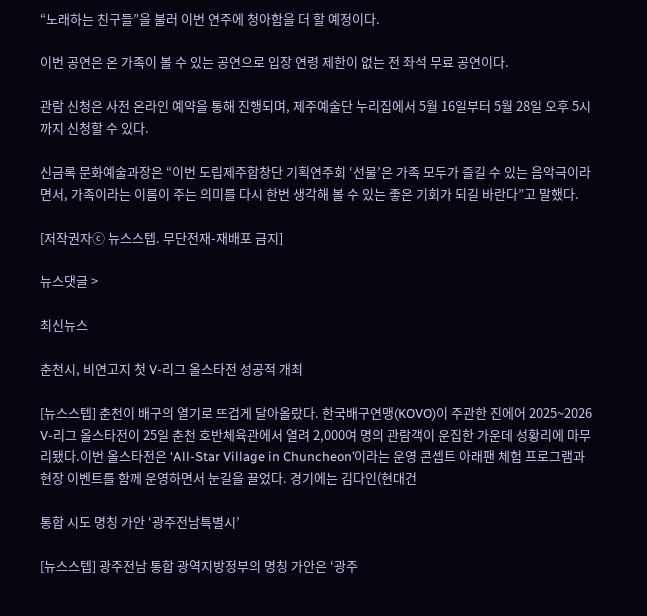“노래하는 친구들”을 불러 이번 연주에 청아함을 더 할 예정이다.

이번 공연은 온 가족이 볼 수 있는 공연으로 입장 연령 제한이 없는 전 좌석 무료 공연이다.

관람 신청은 사전 온라인 예약을 통해 진행되며, 제주예술단 누리집에서 5월 16일부터 5월 28일 오후 5시까지 신청할 수 있다.

신금록 문화예술과장은 “이번 도립제주합창단 기획연주회 ‘선물’은 가족 모두가 즐길 수 있는 음악극이라면서, 가족이라는 이름이 주는 의미를 다시 한번 생각해 볼 수 있는 좋은 기회가 되길 바란다”고 말했다.

[저작권자ⓒ 뉴스스텝. 무단전재-재배포 금지]

뉴스댓글 >

최신뉴스

춘천시, 비연고지 첫 V-리그 올스타전 성공적 개최

[뉴스스텝] 춘천이 배구의 열기로 뜨겁게 달아올랐다. 한국배구연맹(KOVO)이 주관한 진에어 2025~2026 V-리그 올스타전이 25일 춘천 호반체육관에서 열려 2,000여 명의 관람객이 운집한 가운데 성황리에 마무리됐다.이번 올스타전은 ‘All-Star Village in Chuncheon’이라는 운영 콘셉트 아래팬 체험 프로그램과 현장 이벤트를 함께 운영하면서 눈길을 끌었다. 경기에는 김다인(현대건

통합 시도 명칭 가안 ‘광주전남특별시’

[뉴스스텝] 광주전남 통합 광역지방정부의 명칭 가안은 ‘광주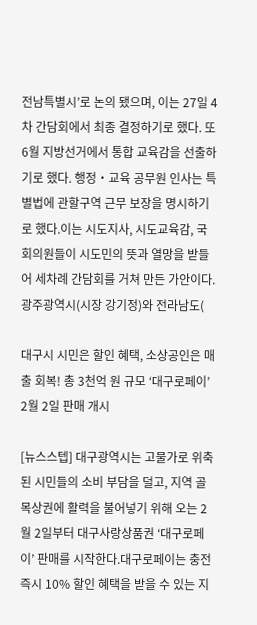전남특별시’로 논의 됐으며, 이는 27일 4차 간담회에서 최종 결정하기로 했다. 또 6월 지방선거에서 통합 교육감을 선출하기로 했다. 행정‧교육 공무원 인사는 특별법에 관할구역 근무 보장을 명시하기로 했다.이는 시도지사, 시도교육감, 국회의원들이 시도민의 뜻과 열망을 받들어 세차례 간담회를 거쳐 만든 가안이다. 광주광역시(시장 강기정)와 전라남도(

대구시 시민은 할인 혜택, 소상공인은 매출 회복! 총 3천억 원 규모 ‘대구로페이’ 2월 2일 판매 개시

[뉴스스텝] 대구광역시는 고물가로 위축된 시민들의 소비 부담을 덜고, 지역 골목상권에 활력을 불어넣기 위해 오는 2월 2일부터 대구사랑상품권 ‘대구로페이’ 판매를 시작한다.대구로페이는 충전 즉시 10% 할인 혜택을 받을 수 있는 지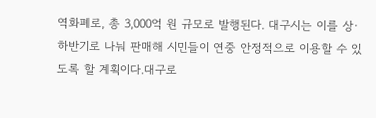역화폐로, 총 3,000억 원 규모로 발행된다. 대구시는 이를 상·하반기로 나눠 판매해 시민들이 연중 안정적으로 이용할 수 있도록 할 계획이다.대구로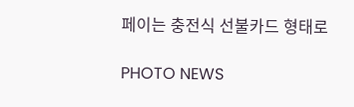페이는 충전식 선불카드 형태로

PHOTO NEWS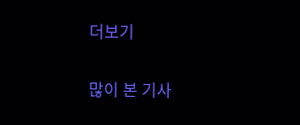더보기

많이 본 기사